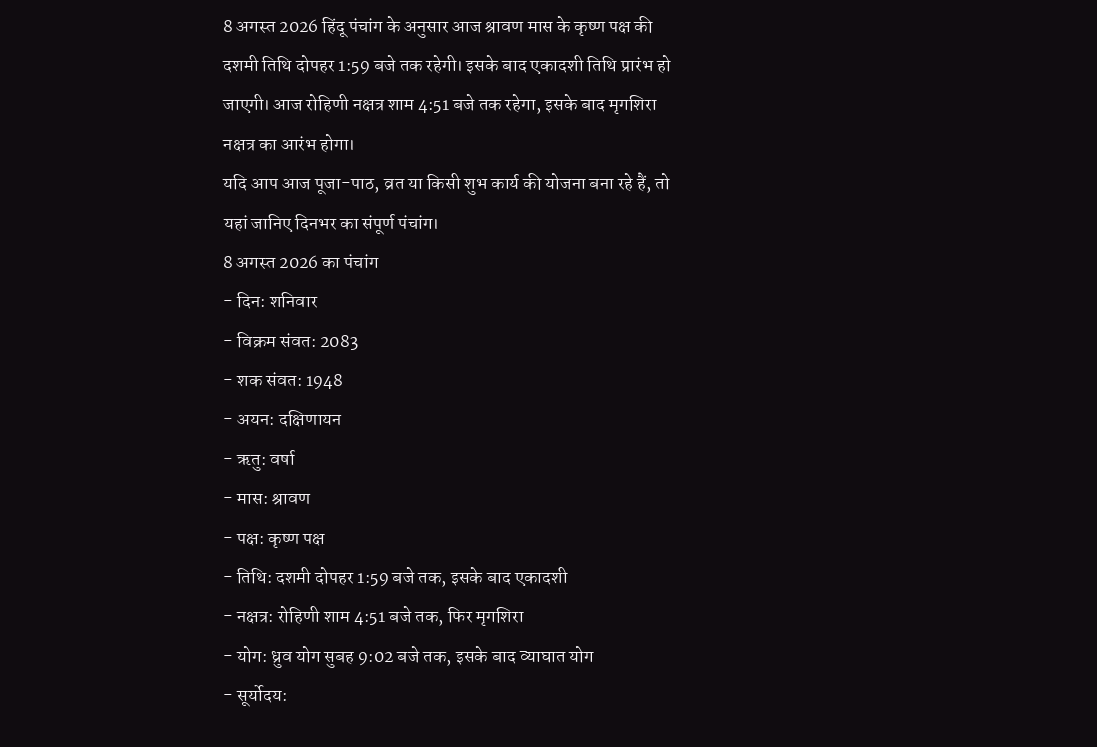8 अगस्त 2026 हिंदू पंचांग के अनुसार आज श्रावण मास के कृष्ण पक्ष की दशमी तिथि दोपहर 1:59 बजे तक रहेगी। इसके बाद एकादशी तिथि प्रारंभ हो जाएगी। आज रोहिणी नक्षत्र शाम 4:51 बजे तक रहेगा, इसके बाद मृगशिरा नक्षत्र का आरंभ होगा।
यदि आप आज पूजा-पाठ, व्रत या किसी शुभ कार्य की योजना बना रहे हैं, तो यहां जानिए दिनभर का संपूर्ण पंचांग।
8 अगस्त 2026 का पंचांग
- दिन: शनिवार
- विक्रम संवत: 2083
- शक संवत: 1948
- अयन: दक्षिणायन
- ऋतु: वर्षा
- मास: श्रावण
- पक्ष: कृष्ण पक्ष
- तिथि: दशमी दोपहर 1:59 बजे तक, इसके बाद एकादशी
- नक्षत्र: रोहिणी शाम 4:51 बजे तक, फिर मृगशिरा
- योग: ध्रुव योग सुबह 9:02 बजे तक, इसके बाद व्याघात योग
- सूर्योदय: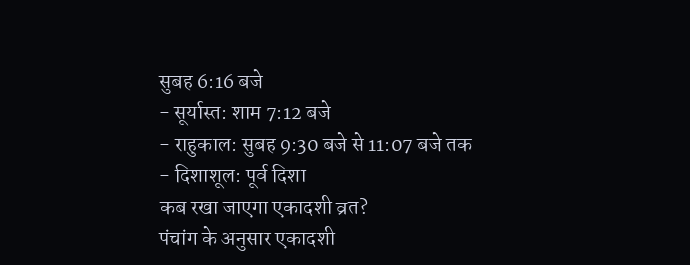सुबह 6:16 बजे
- सूर्यास्त: शाम 7:12 बजे
- राहुकाल: सुबह 9:30 बजे से 11:07 बजे तक
- दिशाशूल: पूर्व दिशा
कब रखा जाएगा एकादशी व्रत?
पंचांग के अनुसार एकादशी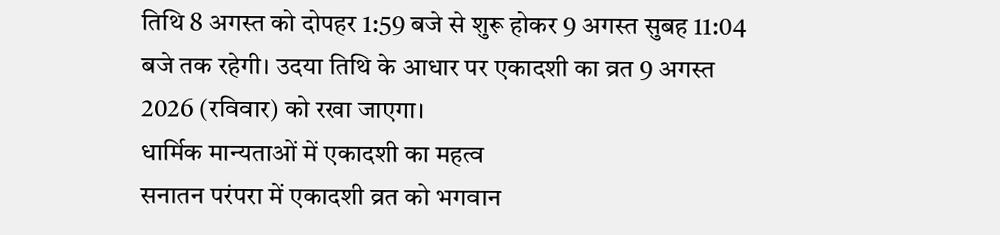तिथि 8 अगस्त को दोपहर 1:59 बजे से शुरू होकर 9 अगस्त सुबह 11:04 बजे तक रहेगी। उदया तिथि के आधार पर एकादशी का व्रत 9 अगस्त 2026 (रविवार) को रखा जाएगा।
धार्मिक मान्यताओं में एकादशी का महत्व
सनातन परंपरा में एकादशी व्रत को भगवान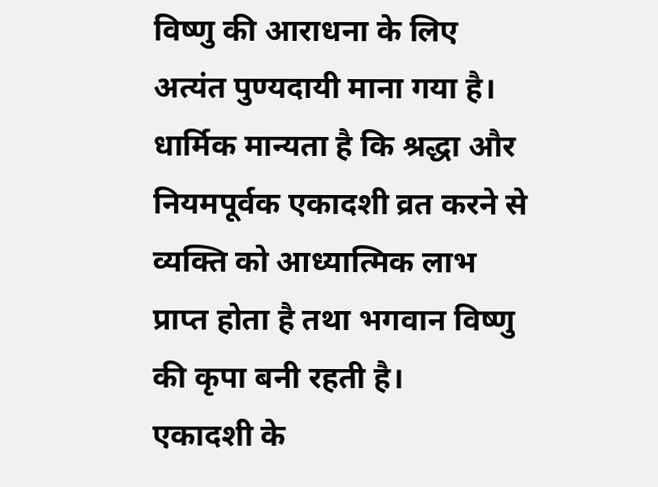विष्णु की आराधना के लिए अत्यंत पुण्यदायी माना गया है। धार्मिक मान्यता है कि श्रद्धा और नियमपूर्वक एकादशी व्रत करने से व्यक्ति को आध्यात्मिक लाभ प्राप्त होता है तथा भगवान विष्णु की कृपा बनी रहती है।
एकादशी के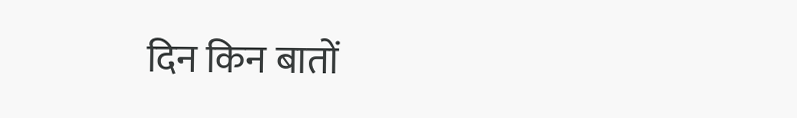दिन किन बातों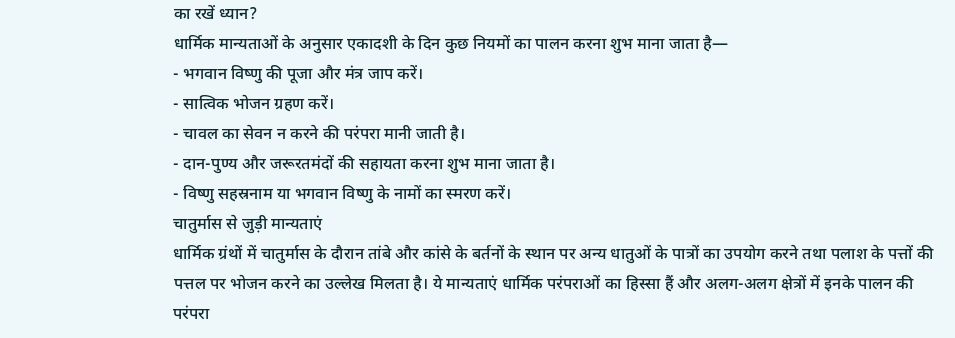का रखें ध्यान?
धार्मिक मान्यताओं के अनुसार एकादशी के दिन कुछ नियमों का पालन करना शुभ माना जाता है—
- भगवान विष्णु की पूजा और मंत्र जाप करें।
- सात्विक भोजन ग्रहण करें।
- चावल का सेवन न करने की परंपरा मानी जाती है।
- दान-पुण्य और जरूरतमंदों की सहायता करना शुभ माना जाता है।
- विष्णु सहस्रनाम या भगवान विष्णु के नामों का स्मरण करें।
चातुर्मास से जुड़ी मान्यताएं
धार्मिक ग्रंथों में चातुर्मास के दौरान तांबे और कांसे के बर्तनों के स्थान पर अन्य धातुओं के पात्रों का उपयोग करने तथा पलाश के पत्तों की पत्तल पर भोजन करने का उल्लेख मिलता है। ये मान्यताएं धार्मिक परंपराओं का हिस्सा हैं और अलग-अलग क्षेत्रों में इनके पालन की परंपरा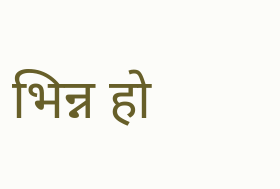भिन्न हो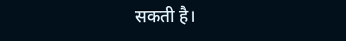सकती है।